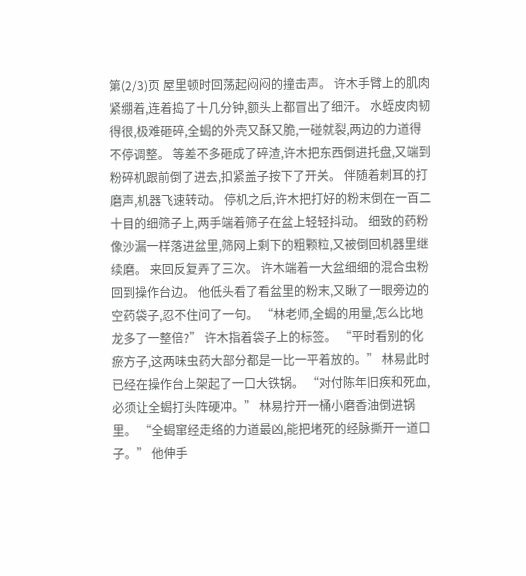第(2/3)页 屋里顿时回荡起闷闷的撞击声。 许木手臂上的肌肉紧绷着,连着捣了十几分钟,额头上都冒出了细汗。 水蛭皮肉韧得很,极难砸碎,全蝎的外壳又酥又脆,一碰就裂,两边的力道得不停调整。 等差不多砸成了碎渣,许木把东西倒进托盘,又端到粉碎机跟前倒了进去,扣紧盖子按下了开关。 伴随着刺耳的打磨声,机器飞速转动。 停机之后,许木把打好的粉末倒在一百二十目的细筛子上,两手端着筛子在盆上轻轻抖动。 细致的药粉像沙漏一样落进盆里,筛网上剩下的粗颗粒,又被倒回机器里继续磨。 来回反复弄了三次。 许木端着一大盆细细的混合虫粉回到操作台边。 他低头看了看盆里的粉末,又瞅了一眼旁边的空药袋子,忍不住问了一句。 “林老师,全蝎的用量,怎么比地龙多了一整倍?” 许木指着袋子上的标签。 “平时看别的化瘀方子,这两味虫药大部分都是一比一平着放的。” 林易此时已经在操作台上架起了一口大铁锅。 “对付陈年旧疾和死血,必须让全蝎打头阵硬冲。” 林易拧开一桶小磨香油倒进锅里。 “全蝎窜经走络的力道最凶,能把堵死的经脉撕开一道口子。” 他伸手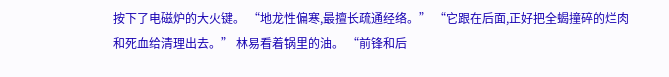按下了电磁炉的大火键。 “地龙性偏寒,最擅长疏通经络。” “它跟在后面,正好把全蝎撞碎的烂肉和死血给清理出去。” 林易看着锅里的油。 “前锋和后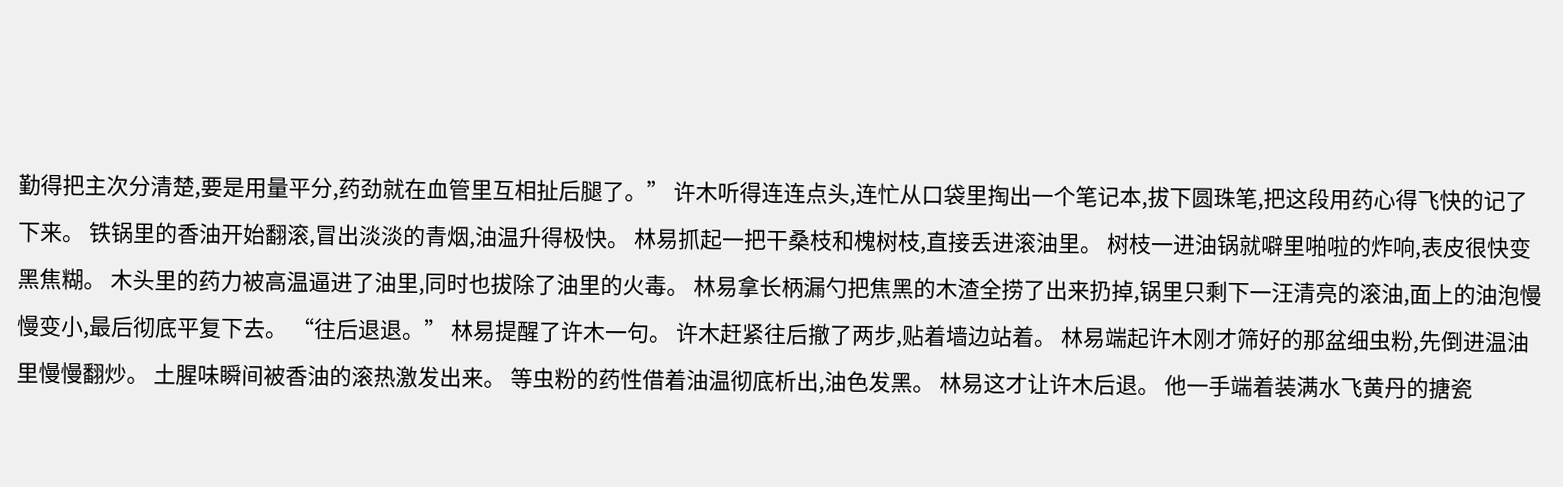勤得把主次分清楚,要是用量平分,药劲就在血管里互相扯后腿了。” 许木听得连连点头,连忙从口袋里掏出一个笔记本,拔下圆珠笔,把这段用药心得飞快的记了下来。 铁锅里的香油开始翻滚,冒出淡淡的青烟,油温升得极快。 林易抓起一把干桑枝和槐树枝,直接丢进滚油里。 树枝一进油锅就噼里啪啦的炸响,表皮很快变黑焦糊。 木头里的药力被高温逼进了油里,同时也拔除了油里的火毒。 林易拿长柄漏勺把焦黑的木渣全捞了出来扔掉,锅里只剩下一汪清亮的滚油,面上的油泡慢慢变小,最后彻底平复下去。 “往后退退。” 林易提醒了许木一句。 许木赶紧往后撤了两步,贴着墙边站着。 林易端起许木刚才筛好的那盆细虫粉,先倒进温油里慢慢翻炒。 土腥味瞬间被香油的滚热激发出来。 等虫粉的药性借着油温彻底析出,油色发黑。 林易这才让许木后退。 他一手端着装满水飞黄丹的搪瓷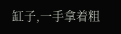缸子,一手拿着粗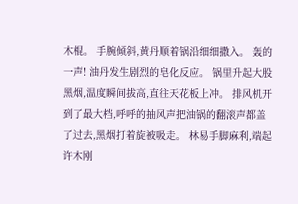木棍。 手腕倾斜,黄丹顺着锅沿细细撒入。 轰的一声! 油丹发生剧烈的皂化反应。 锅里升起大股黑烟,温度瞬间拔高,直往天花板上冲。 排风机开到了最大档,呼呼的抽风声把油锅的翻滚声都盖了过去,黑烟打着旋被吸走。 林易手脚麻利,端起许木刚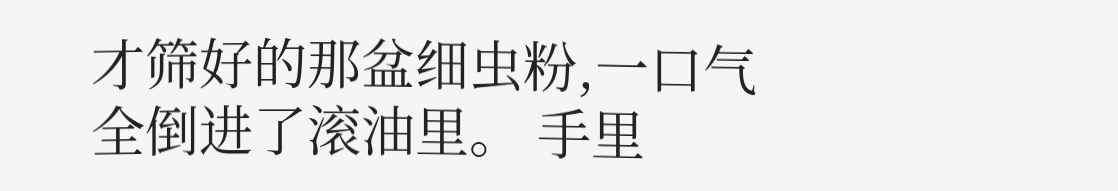才筛好的那盆细虫粉,一口气全倒进了滚油里。 手里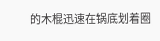的木棍迅速在锅底划着圈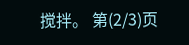搅拌。 第(2/3)页